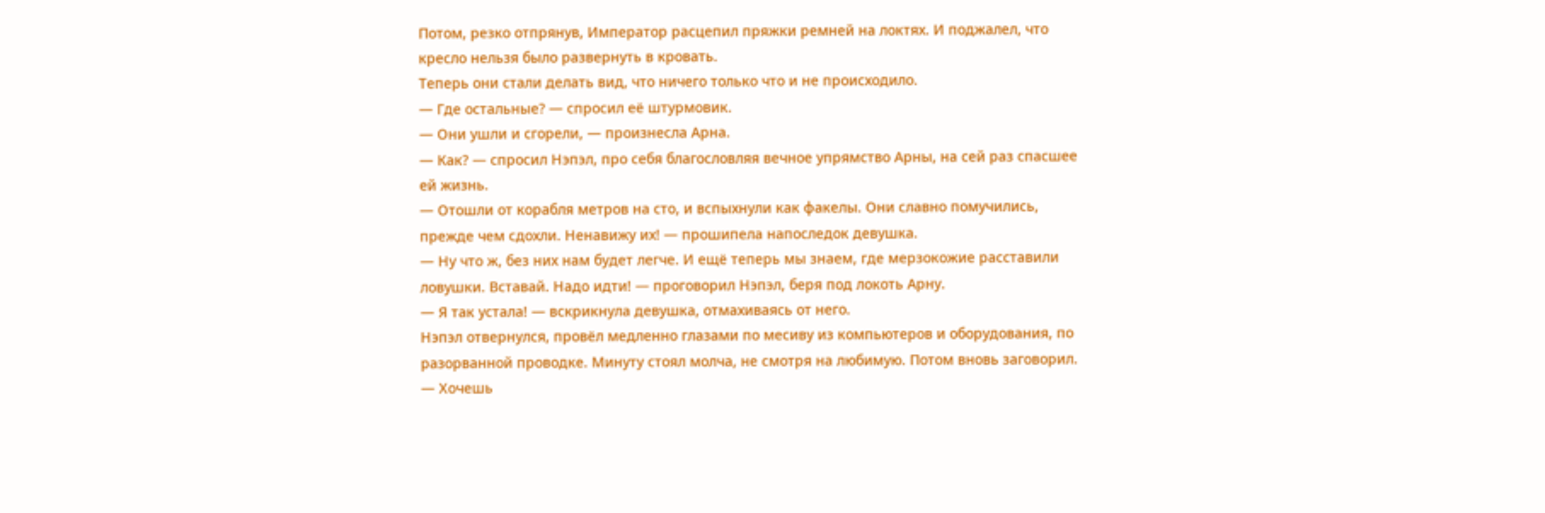Потом, резко отпрянув, Император расцепил пряжки ремней на локтях. И поджалел, что кресло нельзя было развернуть в кровать.
Теперь они стали делать вид, что ничего только что и не происходило.
— Где остальные? — спросил её штурмовик.
— Они ушли и сгорели, — произнесла Арна.
— Как? — спросил Нэпэл, про себя благословляя вечное упрямство Арны, на сей раз спасшее ей жизнь.
— Отошли от корабля метров на сто, и вспыхнули как факелы. Они славно помучились, прежде чем сдохли. Ненавижу их! — прошипела напоследок девушка.
— Ну что ж, без них нам будет легче. И ещё теперь мы знаем, где мерзокожие расставили ловушки. Вставай. Надо идти! — проговорил Нэпэл, беря под локоть Арну.
— Я так устала! — вскрикнула девушка, отмахиваясь от него.
Нэпэл отвернулся, провёл медленно глазами по месиву из компьютеров и оборудования, по разорванной проводке. Минуту стоял молча, не смотря на любимую. Потом вновь заговорил.
— Хочешь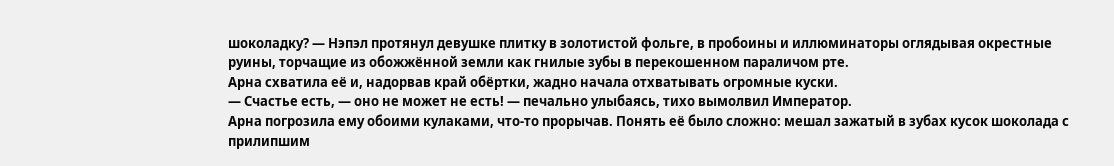шоколадку? — Нэпэл протянул девушке плитку в золотистой фольге, в пробоины и иллюминаторы оглядывая окрестные руины, торчащие из обожжённой земли как гнилые зубы в перекошенном параличом рте.
Арна схватила её и, надорвав край обёртки, жадно начала отхватывать огромные куски.
— Счастье есть, — оно не может не есть! — печально улыбаясь, тихо вымолвил Император.
Арна погрозила ему обоими кулаками, что-то прорычав. Понять её было сложно: мешал зажатый в зубах кусок шоколада с прилипшим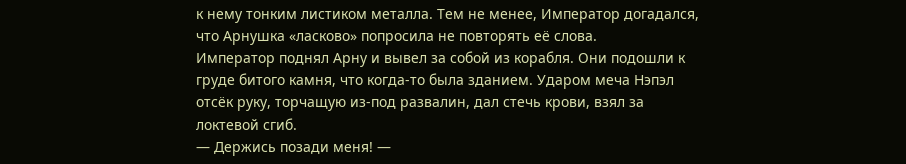к нему тонким листиком металла. Тем не менее, Император догадался, что Арнушка «ласково» попросила не повторять её слова.
Император поднял Арну и вывел за собой из корабля. Они подошли к груде битого камня, что когда-то была зданием. Ударом меча Нэпэл отсёк руку, торчащую из-под развалин, дал стечь крови, взял за локтевой сгиб.
— Держись позади меня! —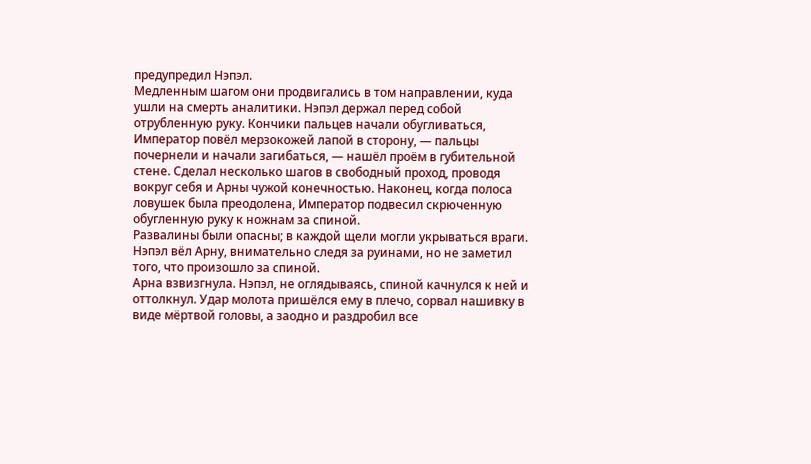предупредил Нэпэл.
Медленным шагом они продвигались в том направлении, куда ушли на смерть аналитики. Нэпэл держал перед собой отрубленную руку. Кончики пальцев начали обугливаться, Император повёл мерзокожей лапой в сторону, — пальцы почернели и начали загибаться, — нашёл проём в губительной стене. Сделал несколько шагов в свободный проход, проводя вокруг себя и Арны чужой конечностью. Наконец, когда полоса ловушек была преодолена, Император подвесил скрюченную обугленную руку к ножнам за спиной.
Развалины были опасны; в каждой щели могли укрываться враги. Нэпэл вёл Арну, внимательно следя за руинами, но не заметил того, что произошло за спиной.
Арна взвизгнула. Нэпэл, не оглядываясь, спиной качнулся к ней и оттолкнул. Удар молота пришёлся ему в плечо, сорвал нашивку в виде мёртвой головы, а заодно и раздробил все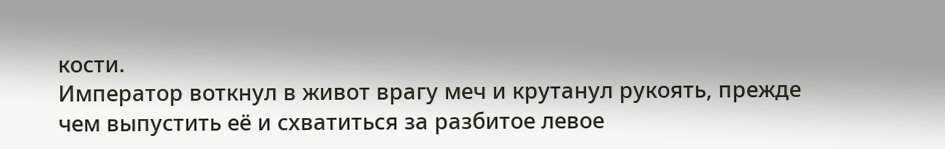кости.
Император воткнул в живот врагу меч и крутанул рукоять, прежде чем выпустить её и схватиться за разбитое левое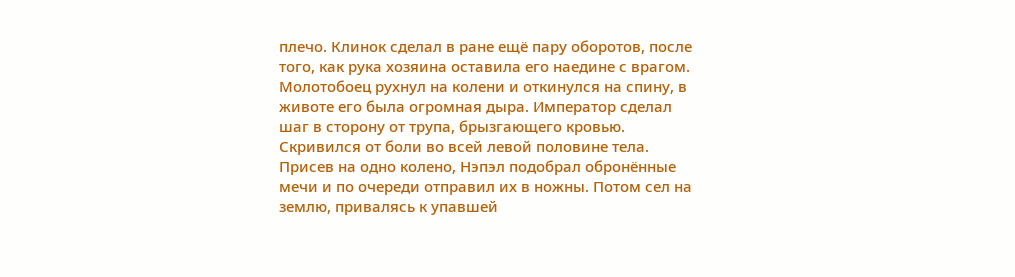плечо. Клинок сделал в ране ещё пару оборотов, после того, как рука хозяина оставила его наедине с врагом.
Молотобоец рухнул на колени и откинулся на спину, в животе его была огромная дыра. Император сделал шаг в сторону от трупа, брызгающего кровью. Скривился от боли во всей левой половине тела. Присев на одно колено, Нэпэл подобрал обронённые мечи и по очереди отправил их в ножны. Потом сел на землю, привалясь к упавшей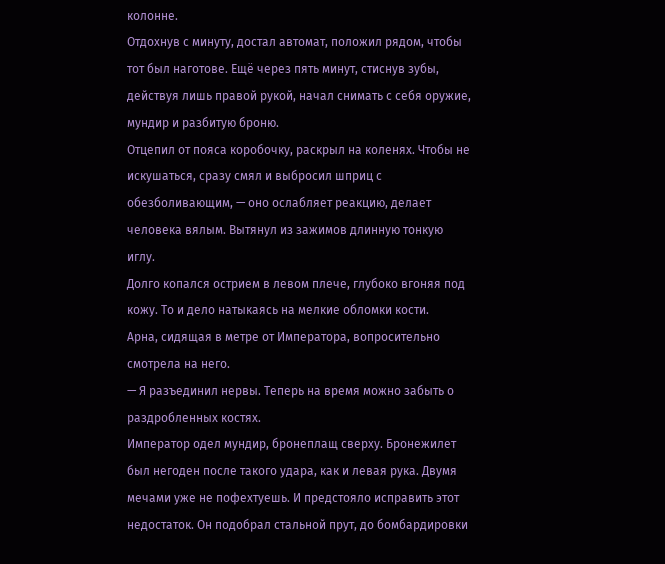колонне.
Отдохнув с минуту, достал автомат, положил рядом, чтобы тот был наготове. Ещё через пять минут, стиснув зубы, действуя лишь правой рукой, начал снимать с себя оружие, мундир и разбитую броню.
Отцепил от пояса коробочку, раскрыл на коленях. Чтобы не искушаться, сразу смял и выбросил шприц с обезболивающим, — оно ослабляет реакцию, делает человека вялым. Вытянул из зажимов длинную тонкую иглу.
Долго копался острием в левом плече, глубоко вгоняя под кожу. То и дело натыкаясь на мелкие обломки кости.
Арна, сидящая в метре от Императора, вопросительно смотрела на него.
— Я разъединил нервы. Теперь на время можно забыть о раздробленных костях.
Император одел мундир, бронеплащ сверху. Бронежилет был негоден после такого удара, как и левая рука. Двумя мечами уже не пофехтуешь. И предстояло исправить этот недостаток. Он подобрал стальной прут, до бомбардировки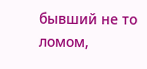бывший не то ломом,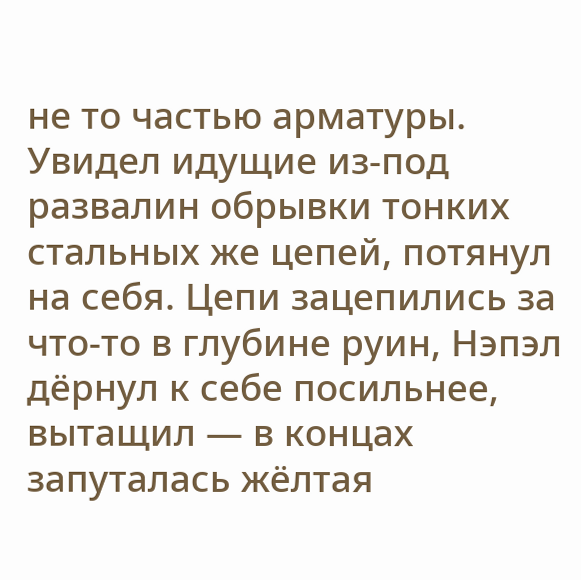не то частью арматуры. Увидел идущие из-под развалин обрывки тонких стальных же цепей, потянул на себя. Цепи зацепились за что-то в глубине руин, Нэпэл дёрнул к себе посильнее, вытащил — в концах запуталась жёлтая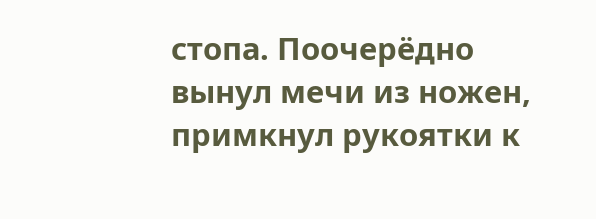стопа. Поочерёдно вынул мечи из ножен, примкнул рукоятки к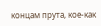концам прута, кое-как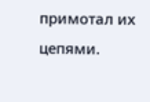примотал их цепями.